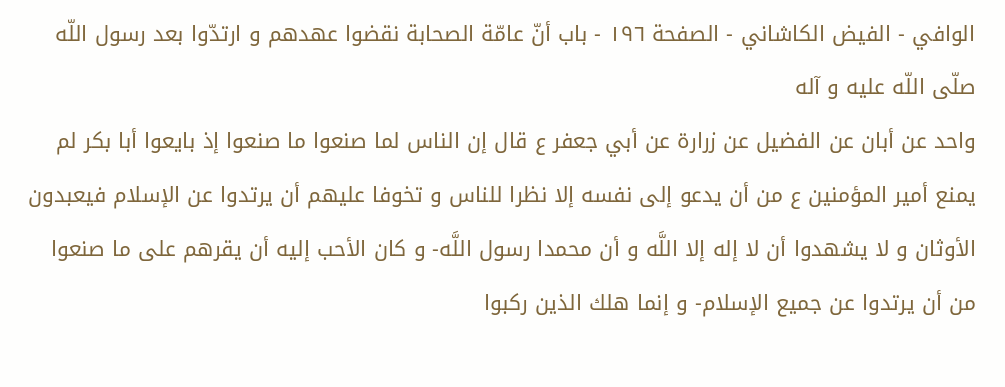الوافي - الفيض الكاشاني - الصفحة ١٩٦ - باب أنّ عامّة الصحابة نقضوا عهدهم و ارتدّوا بعد رسول اللّه صلّى اللّه عليه و آله
واحد عن أبان عن الفضيل عن زرارة عن أبي جعفر ع قال إن الناس لما صنعوا ما صنعوا إذ بايعوا أبا بكر لم يمنع أمير المؤمنين ع من أن يدعو إلى نفسه إلا نظرا للناس و تخوفا عليهم أن يرتدوا عن الإسلام فيعبدون الأوثان و لا يشهدوا أن لا إله إلا اللَّه و أن محمدا رسول اللَّه- و كان الأحب إليه أن يقرهم على ما صنعوا من أن يرتدوا عن جميع الإسلام- و إنما هلك الذين ركبوا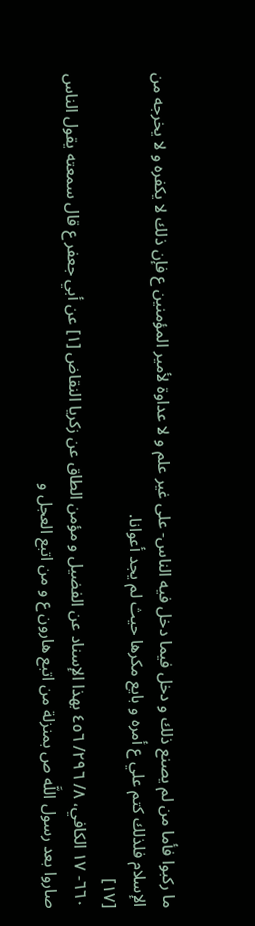ما ركبوا فأما من لم يصنع ذلك و دخل فيما دخل فيه الناس- على غير علم و لا عداوة لأمير المؤمنين ع فإن ذلك لا يكفره و لا يخرجه من الإسلام فلذلك كتم علي ع أمره و بايع مكرها حيث لم يجد أعوانا.
[١٧]
٦٦٠- ١٧ الكافي، ٨/ ٢٩٦/ ٤٥٦ بهذا الإسناد عن الفضيل و مؤمن الطاق عن زكريا النقاض [١] عن أبي جعفر ع قال سمعته يقول الناس صاروا بعد رسول اللَّه ص بمنزلة من اتبع هارون ع و من اتبع العجل و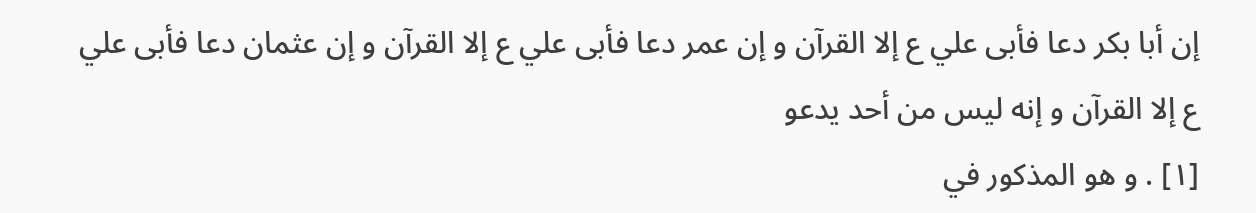إن أبا بكر دعا فأبى علي ع إلا القرآن و إن عمر دعا فأبى علي ع إلا القرآن و إن عثمان دعا فأبى علي ع إلا القرآن و إنه ليس من أحد يدعو
[١] . و هو المذكور في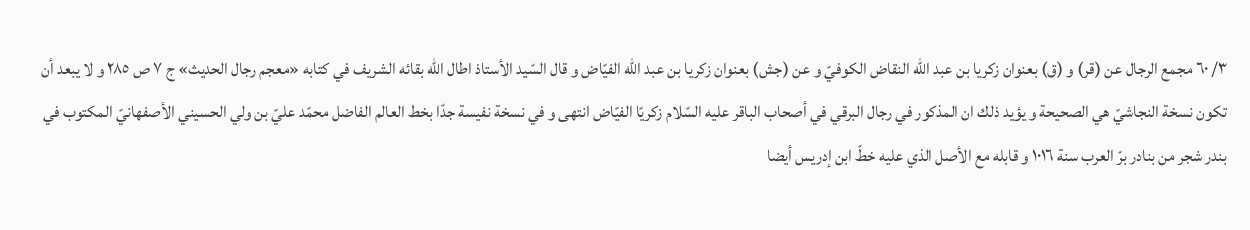٣/ ٦٠ مجمع الرجال عن (قر) و (ق) بعنوان زكريا بن عبد اللّه النقاض الكوفيّ و عن (جش) بعنوان زكريا بن عبد اللّه الفيّاض و قال السّيد الأستاذ اطال اللّه بقائه الشريف في كتابه «معجم رجال الحديث» ج ٧ ص ٢٨٥ و لا يبعد أن تكون نسخة النجاشيّ هي الصحيحة و يؤيد ذلك ان المذكور في رجال البرقي في أصحاب الباقر عليه السّلام زكريّا الفيّاض انتهى و في نسخة نفيسة جدّا بخط العالم الفاضل محمّد عليّ بن ولي الحسيني الأصفهانيّ المكتوب في بندر شجر من بنادر برّ العرب سنة ١٠١٦ و قابله مع الأصل الذي عليه خطّ ابن إدريس أيضا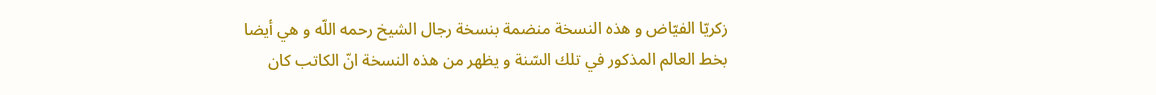زكريّا الفيّاض و هذه النسخة منضمة بنسخة رجال الشيخ رحمه اللّه و هي أيضا بخط العالم المذكور في تلك السّنة و يظهر من هذه النسخة انّ الكاتب كان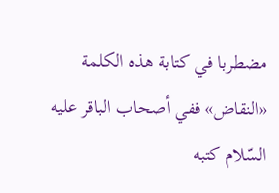مضطربا في كتابة هذه الكلمة «النقاض» ففي أصحاب الباقر عليه السّلام كتبه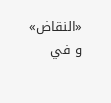«النقاض» و في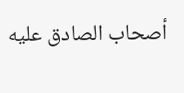أصحاب الصادق عليه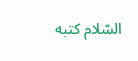السّلام كتبه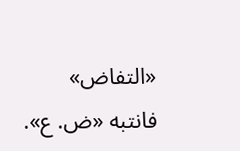«التفاض» فانتبه «ض. ع».